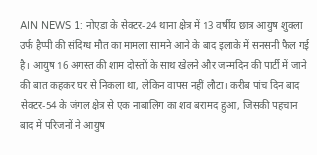AIN NEWS 1: नोएडा के सेक्टर-24 थाना क्षेत्र में 13 वर्षीय छात्र आयुष शुक्ला उर्फ हैप्पी की संदिग्ध मौत का मामला सामने आने के बाद इलाके में सनसनी फैल गई है। आयुष 16 अगस्त की शाम दोस्तों के साथ खेलने और जन्मदिन की पार्टी में जाने की बात कहकर घर से निकला था, लेकिन वापस नहीं लौटा। करीब पांच दिन बाद सेक्टर-54 के जंगल क्षेत्र से एक नाबालिग का शव बरामद हुआ, जिसकी पहचान बाद में परिजनों ने आयुष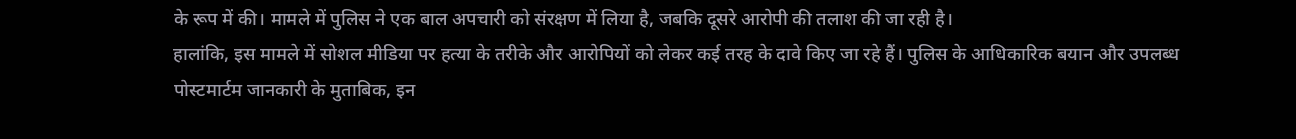के रूप में की। मामले में पुलिस ने एक बाल अपचारी को संरक्षण में लिया है, जबकि दूसरे आरोपी की तलाश की जा रही है।
हालांकि, इस मामले में सोशल मीडिया पर हत्या के तरीके और आरोपियों को लेकर कई तरह के दावे किए जा रहे हैं। पुलिस के आधिकारिक बयान और उपलब्ध पोस्टमार्टम जानकारी के मुताबिक, इन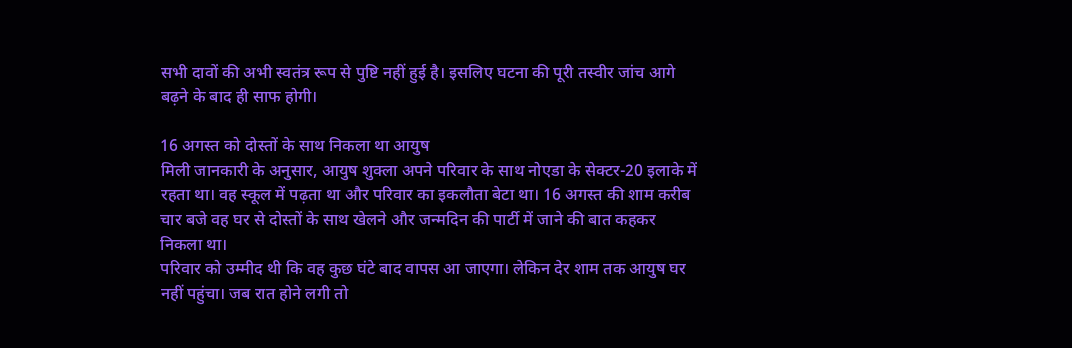सभी दावों की अभी स्वतंत्र रूप से पुष्टि नहीं हुई है। इसलिए घटना की पूरी तस्वीर जांच आगे बढ़ने के बाद ही साफ होगी।

16 अगस्त को दोस्तों के साथ निकला था आयुष
मिली जानकारी के अनुसार, आयुष शुक्ला अपने परिवार के साथ नोएडा के सेक्टर-20 इलाके में रहता था। वह स्कूल में पढ़ता था और परिवार का इकलौता बेटा था। 16 अगस्त की शाम करीब चार बजे वह घर से दोस्तों के साथ खेलने और जन्मदिन की पार्टी में जाने की बात कहकर निकला था।
परिवार को उम्मीद थी कि वह कुछ घंटे बाद वापस आ जाएगा। लेकिन देर शाम तक आयुष घर नहीं पहुंचा। जब रात होने लगी तो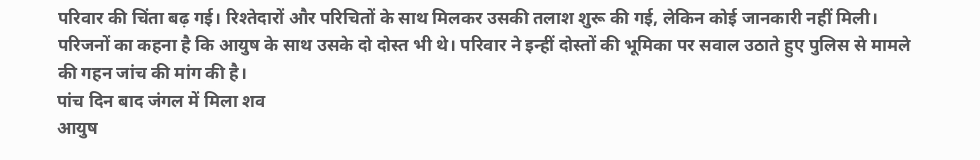परिवार की चिंता बढ़ गई। रिश्तेदारों और परिचितों के साथ मिलकर उसकी तलाश शुरू की गई, लेकिन कोई जानकारी नहीं मिली।
परिजनों का कहना है कि आयुष के साथ उसके दो दोस्त भी थे। परिवार ने इन्हीं दोस्तों की भूमिका पर सवाल उठाते हुए पुलिस से मामले की गहन जांच की मांग की है।
पांच दिन बाद जंगल में मिला शव
आयुष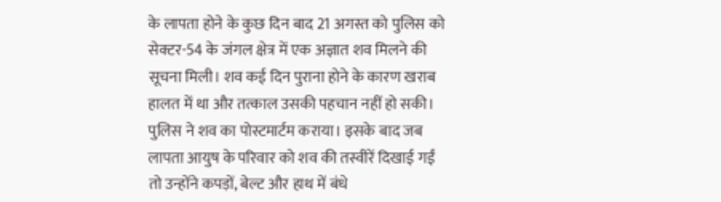के लापता होने के कुछ दिन बाद 21 अगस्त को पुलिस को सेक्टर-54 के जंगल क्षेत्र में एक अज्ञात शव मिलने की सूचना मिली। शव कई दिन पुराना होने के कारण खराब हालत में था और तत्काल उसकी पहचान नहीं हो सकी।
पुलिस ने शव का पोस्टमार्टम कराया। इसके बाद जब लापता आयुष के परिवार को शव की तस्वीरें दिखाई गईं तो उन्होंने कपड़ों, बेल्ट और हाथ में बंधे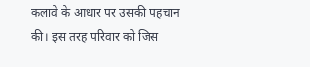कलावे के आधार पर उसकी पहचान की। इस तरह परिवार को जिस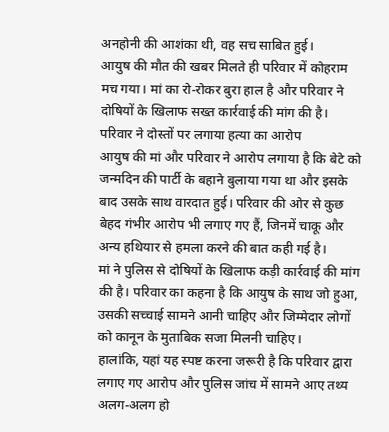अनहोनी की आशंका थी, वह सच साबित हुई।
आयुष की मौत की खबर मिलते ही परिवार में कोहराम मच गया। मां का रो-रोकर बुरा हाल है और परिवार ने दोषियों के खिलाफ सख्त कार्रवाई की मांग की है।
परिवार ने दोस्तों पर लगाया हत्या का आरोप
आयुष की मां और परिवार ने आरोप लगाया है कि बेटे को जन्मदिन की पार्टी के बहाने बुलाया गया था और इसके बाद उसके साथ वारदात हुई। परिवार की ओर से कुछ बेहद गंभीर आरोप भी लगाए गए हैं, जिनमें चाकू और अन्य हथियार से हमला करने की बात कही गई है।
मां ने पुलिस से दोषियों के खिलाफ कड़ी कार्रवाई की मांग की है। परिवार का कहना है कि आयुष के साथ जो हुआ, उसकी सच्चाई सामने आनी चाहिए और जिम्मेदार लोगों को कानून के मुताबिक सजा मिलनी चाहिए।
हालांकि, यहां यह स्पष्ट करना जरूरी है कि परिवार द्वारा लगाए गए आरोप और पुलिस जांच में सामने आए तथ्य अलग-अलग हो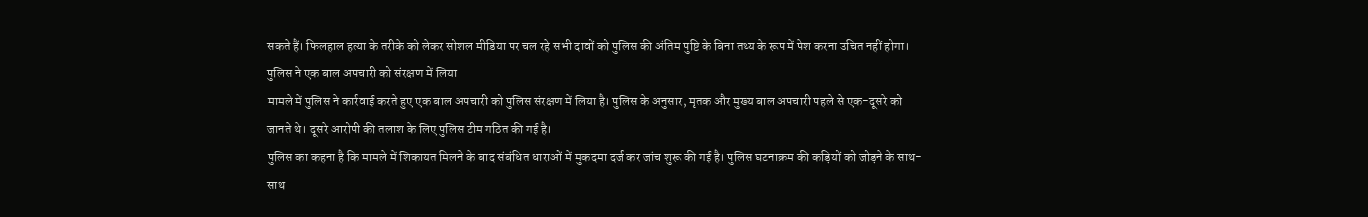सकते हैं। फिलहाल हत्या के तरीके को लेकर सोशल मीडिया पर चल रहे सभी दावों को पुलिस की अंतिम पुष्टि के बिना तथ्य के रूप में पेश करना उचित नहीं होगा।
पुलिस ने एक बाल अपचारी को संरक्षण में लिया
मामले में पुलिस ने कार्रवाई करते हुए एक बाल अपचारी को पुलिस संरक्षण में लिया है। पुलिस के अनुसार, मृतक और मुख्य बाल अपचारी पहले से एक-दूसरे को जानते थे। दूसरे आरोपी की तलाश के लिए पुलिस टीम गठित की गई है।
पुलिस का कहना है कि मामले में शिकायत मिलने के बाद संबंधित धाराओं में मुकदमा दर्ज कर जांच शुरू की गई है। पुलिस घटनाक्रम की कड़ियों को जोड़ने के साथ-साथ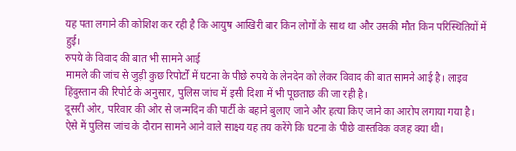यह पता लगाने की कोशिश कर रही है कि आयुष आखिरी बार किन लोगों के साथ था और उसकी मौत किन परिस्थितियों में हुई।
रुपये के विवाद की बात भी सामने आई
मामले की जांच से जुड़ी कुछ रिपोर्टों में घटना के पीछे रुपये के लेनदेन को लेकर विवाद की बात सामने आई है। लाइव हिंदुस्तान की रिपोर्ट के अनुसार, पुलिस जांच में इसी दिशा में भी पूछताछ की जा रही है।
दूसरी ओर, परिवार की ओर से जन्मदिन की पार्टी के बहाने बुलाए जाने और हत्या किए जाने का आरोप लगाया गया है। ऐसे में पुलिस जांच के दौरान सामने आने वाले साक्ष्य यह तय करेंगे कि घटना के पीछे वास्तविक वजह क्या थी।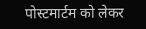पोस्टमार्टम को लेकर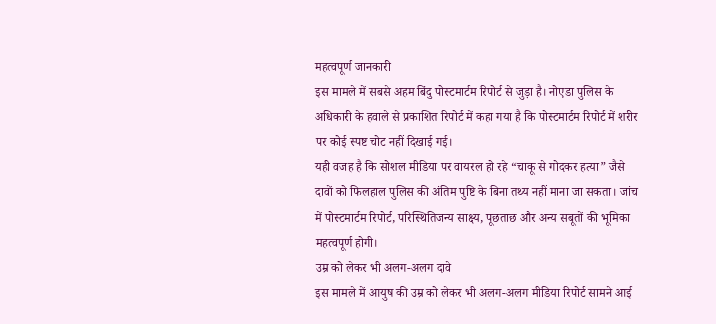महत्वपूर्ण जानकारी
इस मामले में सबसे अहम बिंदु पोस्टमार्टम रिपोर्ट से जुड़ा है। नोएडा पुलिस के अधिकारी के हवाले से प्रकाशित रिपोर्ट में कहा गया है कि पोस्टमार्टम रिपोर्ट में शरीर पर कोई स्पष्ट चोट नहीं दिखाई गई।
यही वजह है कि सोशल मीडिया पर वायरल हो रहे “चाकू से गोदकर हत्या” जैसे दावों को फिलहाल पुलिस की अंतिम पुष्टि के बिना तथ्य नहीं माना जा सकता। जांच में पोस्टमार्टम रिपोर्ट, परिस्थितिजन्य साक्ष्य, पूछताछ और अन्य सबूतों की भूमिका महत्वपूर्ण होगी।
उम्र को लेकर भी अलग-अलग दावे
इस मामले में आयुष की उम्र को लेकर भी अलग-अलग मीडिया रिपोर्ट सामने आई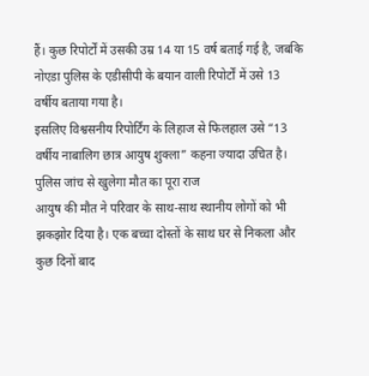हैं। कुछ रिपोर्टों में उसकी उम्र 14 या 15 वर्ष बताई गई है, जबकि नोएडा पुलिस के एडीसीपी के बयान वाली रिपोर्टों में उसे 13 वर्षीय बताया गया है।
इसलिए विश्वसनीय रिपोर्टिंग के लिहाज से फिलहाल उसे “13 वर्षीय नाबालिग छात्र आयुष शुक्ला” कहना ज्यादा उचित है।
पुलिस जांच से खुलेगा मौत का पूरा राज
आयुष की मौत ने परिवार के साथ-साथ स्थानीय लोगों को भी झकझोर दिया है। एक बच्चा दोस्तों के साथ घर से निकला और कुछ दिनों बाद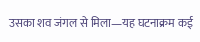उसका शव जंगल से मिला—यह घटनाक्रम कई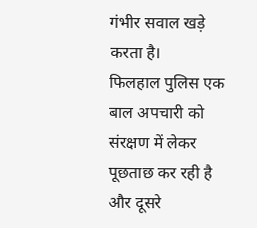गंभीर सवाल खड़े करता है।
फिलहाल पुलिस एक बाल अपचारी को संरक्षण में लेकर पूछताछ कर रही है और दूसरे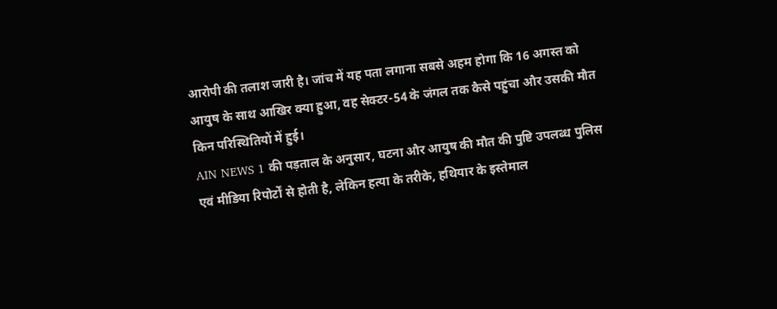आरोपी की तलाश जारी है। जांच में यह पता लगाना सबसे अहम होगा कि 16 अगस्त को आयुष के साथ आखिर क्या हुआ, वह सेक्टर-54 के जंगल तक कैसे पहुंचा और उसकी मौत किन परिस्थितियों में हुई।
AIN NEWS 1 की पड़ताल के अनुसार, घटना और आयुष की मौत की पुष्टि उपलब्ध पुलिस एवं मीडिया रिपोर्टों से होती है, लेकिन हत्या के तरीके, हथियार के इस्तेमाल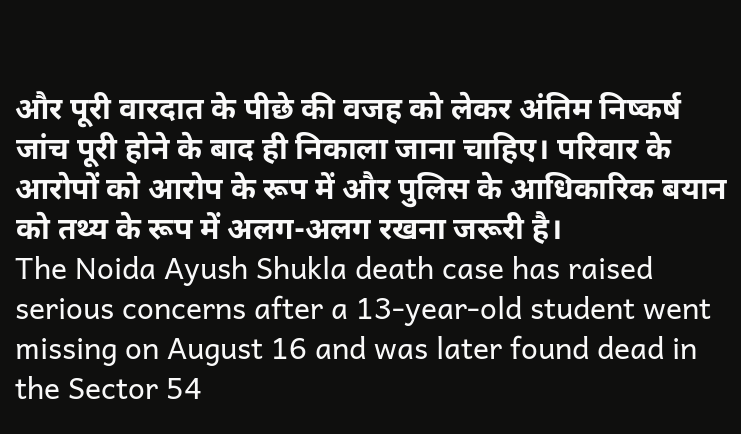और पूरी वारदात के पीछे की वजह को लेकर अंतिम निष्कर्ष जांच पूरी होने के बाद ही निकाला जाना चाहिए। परिवार के आरोपों को आरोप के रूप में और पुलिस के आधिकारिक बयान को तथ्य के रूप में अलग-अलग रखना जरूरी है।
The Noida Ayush Shukla death case has raised serious concerns after a 13-year-old student went missing on August 16 and was later found dead in the Sector 54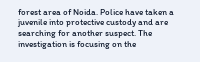forest area of Noida. Police have taken a juvenile into protective custody and are searching for another suspect. The investigation is focusing on the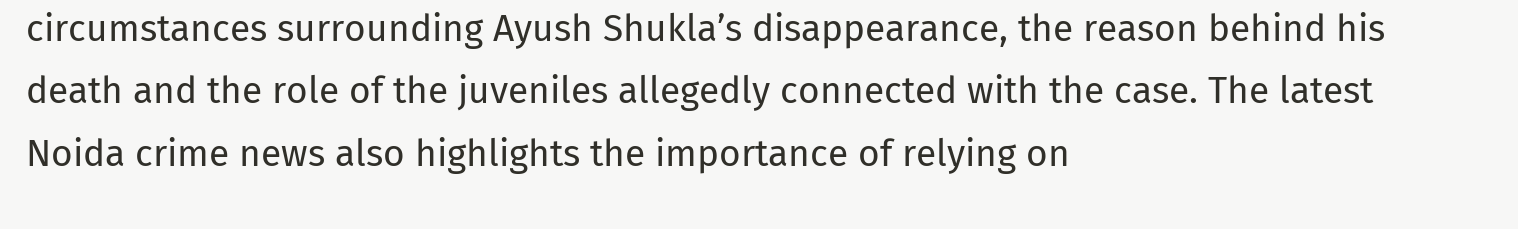circumstances surrounding Ayush Shukla’s disappearance, the reason behind his death and the role of the juveniles allegedly connected with the case. The latest Noida crime news also highlights the importance of relying on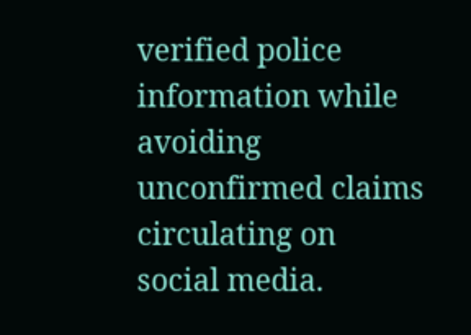verified police information while avoiding unconfirmed claims circulating on social media.